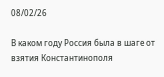08/02/26

В каком году Россия была в шаге от взятия Константинополя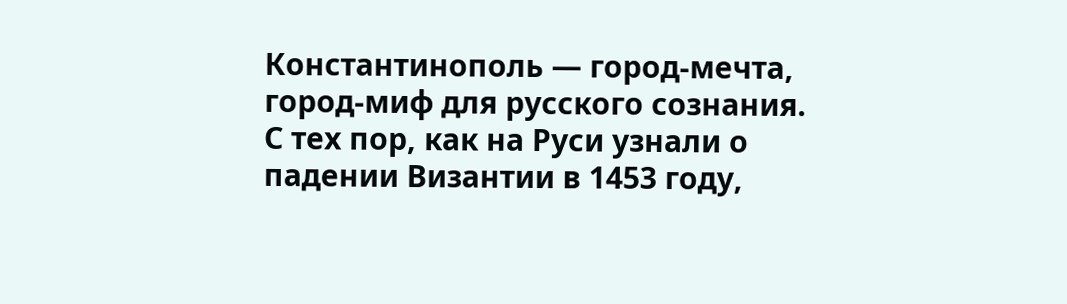Константинополь — город-мечта, город-миф для русского сознания. С тех пор, как на Руси узнали о падении Византии в 1453 году,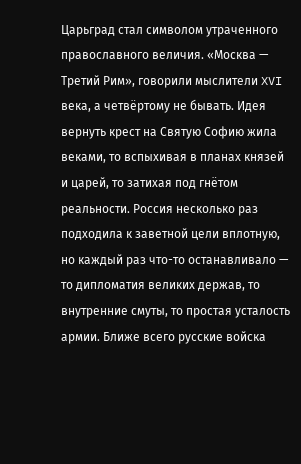Царьград стал символом утраченного православного величия. «Москва — Третий Рим», говорили мыслители XVI века, а четвёртому не бывать. Идея вернуть крест на Святую Софию жила веками, то вспыхивая в планах князей и царей, то затихая под гнётом реальности. Россия несколько раз подходила к заветной цели вплотную, но каждый раз что-то останавливало — то дипломатия великих держав, то внутренние смуты, то простая усталость армии. Ближе всего русские войска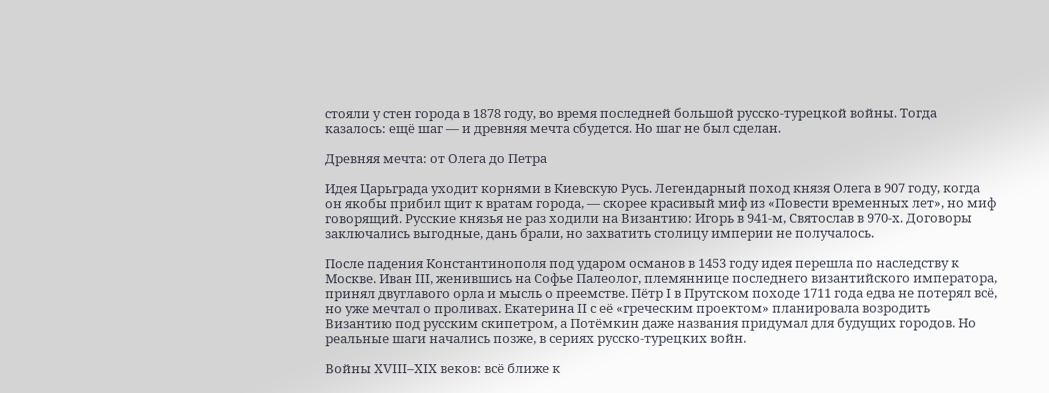стояли у стен города в 1878 году, во время последней большой русско-турецкой войны. Тогда казалось: ещё шаг — и древняя мечта сбудется. Но шаг не был сделан.

Древняя мечта: от Олега до Петра

Идея Царьграда уходит корнями в Киевскую Русь. Легендарный поход князя Олега в 907 году, когда он якобы прибил щит к вратам города, — скорее красивый миф из «Повести временных лет», но миф говорящий. Русские князья не раз ходили на Византию: Игорь в 941-м, Святослав в 970-х. Договоры заключались выгодные, дань брали, но захватить столицу империи не получалось.

После падения Константинополя под ударом османов в 1453 году идея перешла по наследству к Москве. Иван III, женившись на Софье Палеолог, племяннице последнего византийского императора, принял двуглавого орла и мысль о преемстве. Пётр I в Прутском походе 1711 года едва не потерял всё, но уже мечтал о проливах. Екатерина II с её «греческим проектом» планировала возродить Византию под русским скипетром, а Потёмкин даже названия придумал для будущих городов. Но реальные шаги начались позже, в сериях русско-турецких войн.

Войны XVIII–XIX веков: всё ближе к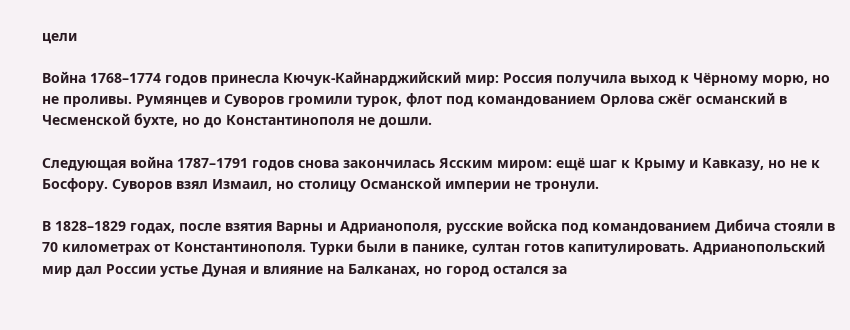цели

Война 1768–1774 годов принесла Кючук-Кайнарджийский мир: Россия получила выход к Чёрному морю, но не проливы. Румянцев и Суворов громили турок, флот под командованием Орлова сжёг османский в Чесменской бухте, но до Константинополя не дошли.

Следующая война 1787–1791 годов снова закончилась Ясским миром: ещё шаг к Крыму и Кавказу, но не к Босфору. Суворов взял Измаил, но столицу Османской империи не тронули.

В 1828–1829 годах, после взятия Варны и Адрианополя, русские войска под командованием Дибича стояли в 70 километрах от Константинополя. Турки были в панике, султан готов капитулировать. Адрианопольский мир дал России устье Дуная и влияние на Балканах, но город остался за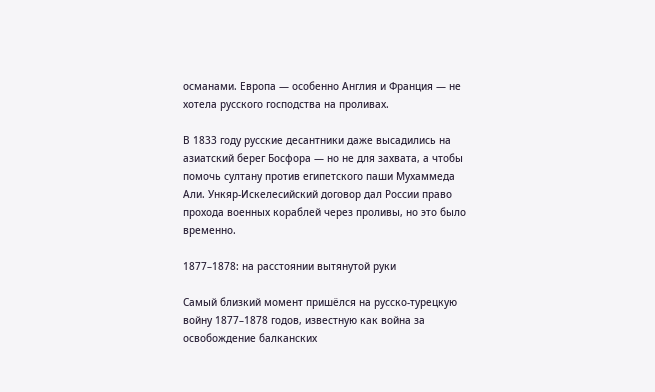османами. Европа — особенно Англия и Франция — не хотела русского господства на проливах.

В 1833 году русские десантники даже высадились на азиатский берег Босфора — но не для захвата, а чтобы помочь султану против египетского паши Мухаммеда Али. Ункяр-Искелесийский договор дал России право прохода военных кораблей через проливы, но это было временно.

1877–1878: на расстоянии вытянутой руки

Самый близкий момент пришёлся на русско-турецкую войну 1877–1878 годов, известную как война за освобождение балканских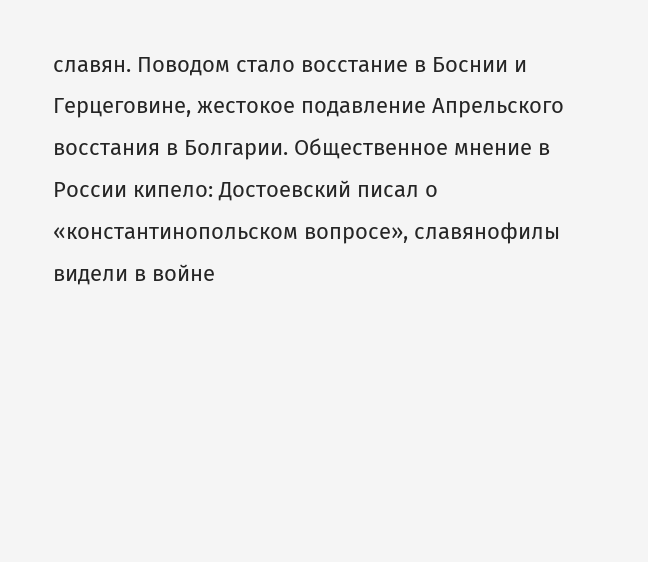славян. Поводом стало восстание в Боснии и Герцеговине, жестокое подавление Апрельского восстания в Болгарии. Общественное мнение в России кипело: Достоевский писал о «константинопольском вопросе», славянофилы видели в войне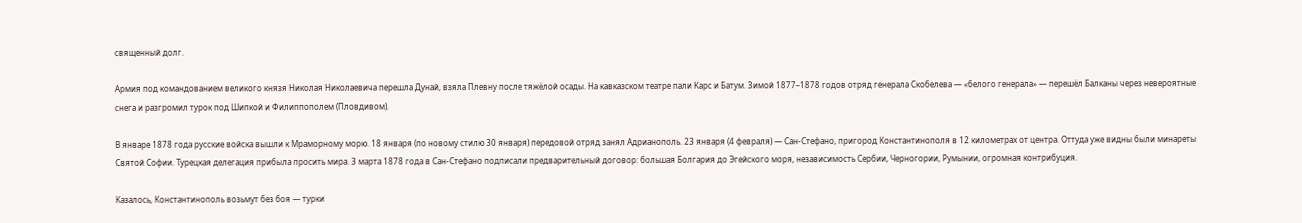священный долг.

Армия под командованием великого князя Николая Николаевича перешла Дунай, взяла Плевну после тяжёлой осады. На кавказском театре пали Карс и Батум. Зимой 1877–1878 годов отряд генерала Скобелева — «белого генерала» — перешёл Балканы через невероятные снега и разгромил турок под Шипкой и Филиппополем (Пловдивом).

В январе 1878 года русские войска вышли к Мраморному морю. 18 января (по новому стилю 30 января) передовой отряд занял Адрианополь. 23 января (4 февраля) — Сан-Стефано, пригород Константинополя в 12 километрах от центра. Оттуда уже видны были минареты Святой Софии. Турецкая делегация прибыла просить мира. 3 марта 1878 года в Сан-Стефано подписали предварительный договор: большая Болгария до Эгейского моря, независимость Сербии, Черногории, Румынии, огромная контрибуция.

Казалось, Константинополь возьмут без боя — турки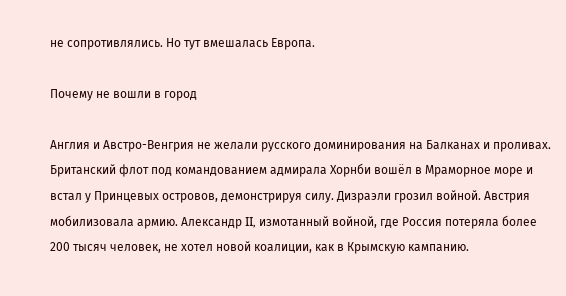не сопротивлялись. Но тут вмешалась Европа.

Почему не вошли в город

Англия и Австро-Венгрия не желали русского доминирования на Балканах и проливах. Британский флот под командованием адмирала Хорнби вошёл в Мраморное море и встал у Принцевых островов, демонстрируя силу. Дизраэли грозил войной. Австрия мобилизовала армию. Александр II, измотанный войной, где Россия потеряла более 200 тысяч человек, не хотел новой коалиции, как в Крымскую кампанию.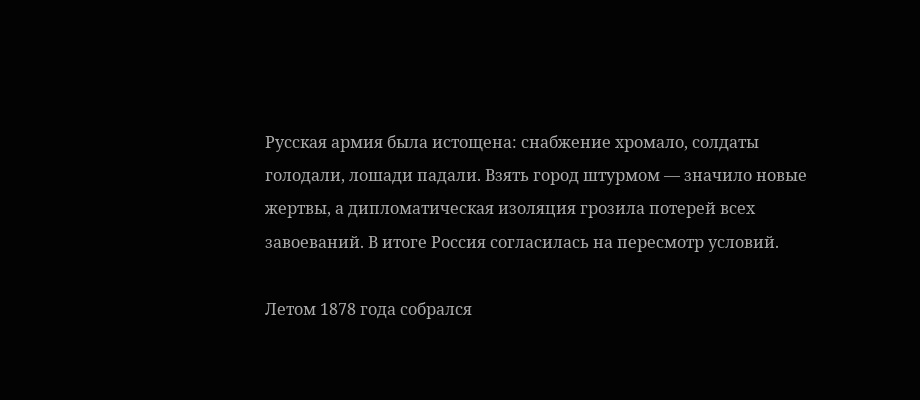Русская армия была истощена: снабжение хромало, солдаты голодали, лошади падали. Взять город штурмом — значило новые жертвы, а дипломатическая изоляция грозила потерей всех завоеваний. В итоге Россия согласилась на пересмотр условий.

Летом 1878 года собрался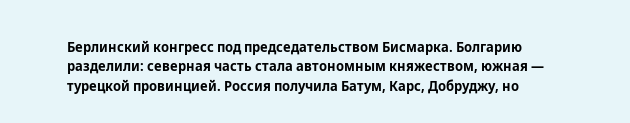Берлинский конгресс под председательством Бисмарка. Болгарию разделили: северная часть стала автономным княжеством, южная — турецкой провинцией. Россия получила Батум, Карс, Добруджу, но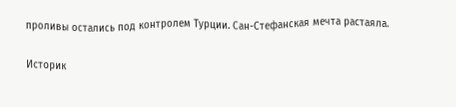проливы остались под контролем Турции. Сан-Стефанская мечта растаяла.

Историк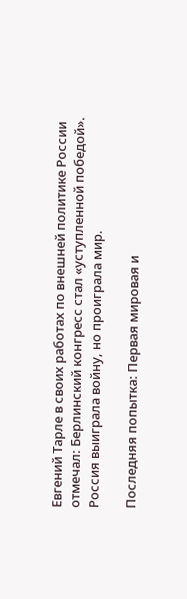Евгений Тарле в своих работах по внешней политике России отмечал: Берлинский конгресс стал «уступленной победой». Россия выиграла войну, но проиграла мир.

Последняя попытка: Первая мировая и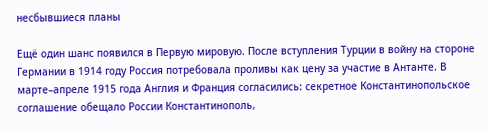несбывшиеся планы

Ещё один шанс появился в Первую мировую. После вступления Турции в войну на стороне Германии в 1914 году Россия потребовала проливы как цену за участие в Антанте. В марте–апреле 1915 года Англия и Франция согласились: секретное Константинопольское соглашение обещало России Константинополь,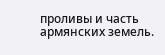проливы и часть армянских земель.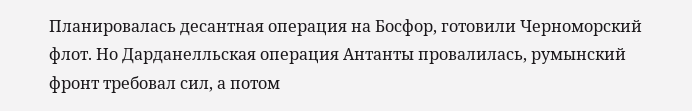Планировалась десантная операция на Босфор, готовили Черноморский флот. Но Дарданелльская операция Антанты провалилась, румынский фронт требовал сил, а потом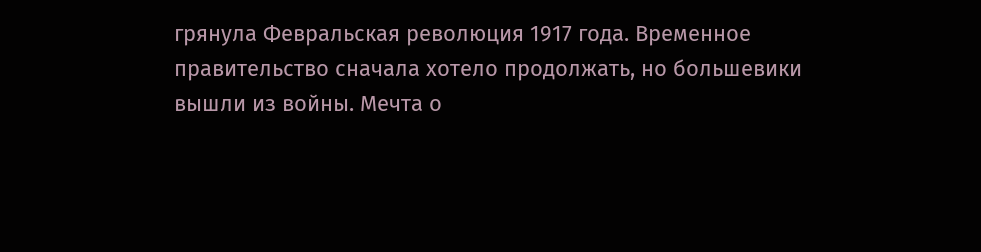грянула Февральская революция 1917 года. Временное правительство сначала хотело продолжать, но большевики вышли из войны. Мечта о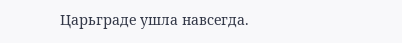Царьграде ушла навсегда.